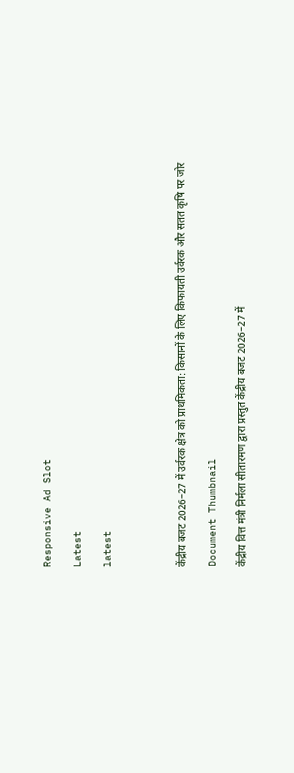Responsive Ad Slot

Latest

latest




केंद्रीय बजट 2026–27 में उर्वरक क्षेत्र को प्राथमिकता: किसानों के लिए किफायती उर्वरक और सतत कृषि पर जोर

Document Thumbnail

केंद्रीय वित्त मंत्री निर्मला सीतारमण द्वारा प्रस्तुत केंद्रीय बजट 2026–27 में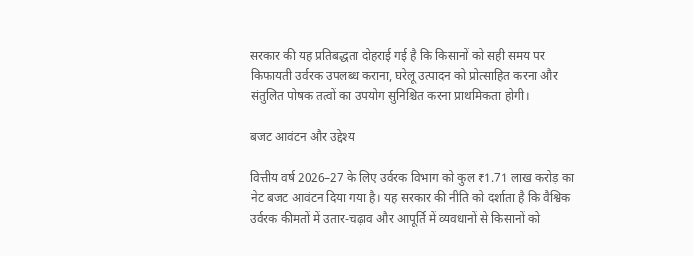सरकार की यह प्रतिबद्धता दोहराई गई है कि किसानों को सही समय पर किफायती उर्वरक उपलब्ध कराना, घरेलू उत्पादन को प्रोत्साहित करना और संतुलित पोषक तत्वों का उपयोग सुनिश्चित करना प्राथमिकता होगी।

बजट आवंटन और उद्देश्य

वित्तीय वर्ष 2026–27 के लिए उर्वरक विभाग को कुल ₹1.71 लाख करोड़ का नेट बजट आवंटन दिया गया है। यह सरकार की नीति को दर्शाता है कि वैश्विक उर्वरक कीमतों में उतार-चढ़ाव और आपूर्ति में व्यवधानों से किसानों को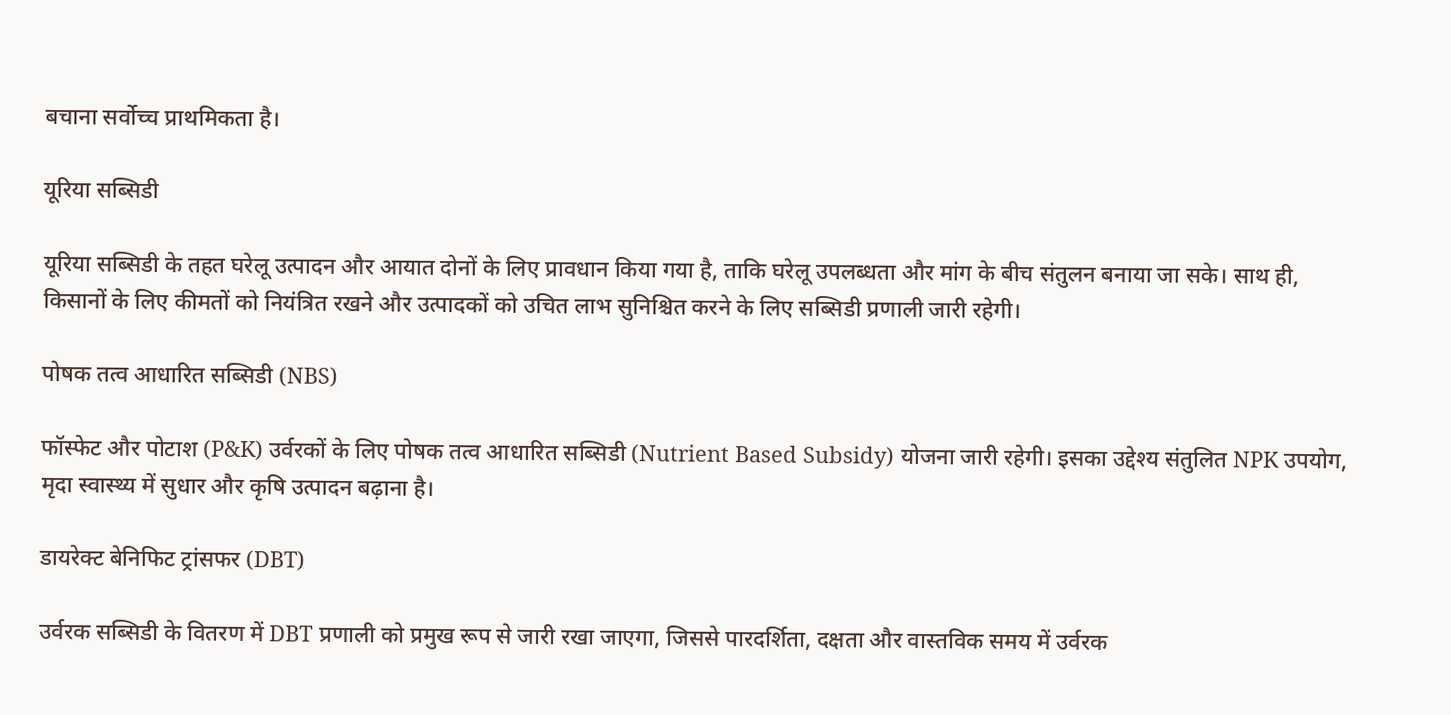बचाना सर्वोच्च प्राथमिकता है।

यूरिया सब्सिडी

यूरिया सब्सिडी के तहत घरेलू उत्पादन और आयात दोनों के लिए प्रावधान किया गया है, ताकि घरेलू उपलब्धता और मांग के बीच संतुलन बनाया जा सके। साथ ही, किसानों के लिए कीमतों को नियंत्रित रखने और उत्पादकों को उचित लाभ सुनिश्चित करने के लिए सब्सिडी प्रणाली जारी रहेगी।

पोषक तत्व आधारित सब्सिडी (NBS)

फॉस्फेट और पोटाश (P&K) उर्वरकों के लिए पोषक तत्व आधारित सब्सिडी (Nutrient Based Subsidy) योजना जारी रहेगी। इसका उद्देश्य संतुलित NPK उपयोग, मृदा स्वास्थ्य में सुधार और कृषि उत्पादन बढ़ाना है।

डायरेक्ट बेनिफिट ट्रांसफर (DBT)

उर्वरक सब्सिडी के वितरण में DBT प्रणाली को प्रमुख रूप से जारी रखा जाएगा, जिससे पारदर्शिता, दक्षता और वास्तविक समय में उर्वरक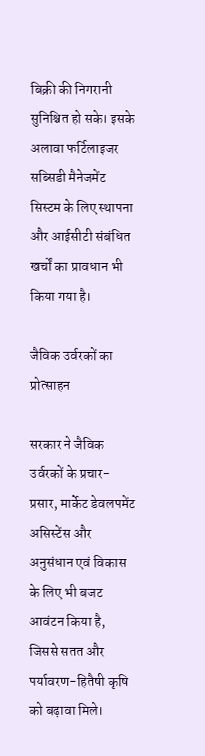बिक्री की निगरानी सुनिश्चित हो सके। इसके अलावा फर्टिलाइजर सब्सिडी मैनेजमेंट सिस्टम के लिए स्थापना और आईसीटी संबंधित खर्चों का प्रावधान भी किया गया है।

जैविक उर्वरकों का प्रोत्साहन

सरकार ने जैविक उर्वरकों के प्रचार-प्रसार, मार्केट डेवलपमेंट असिस्टेंस और अनुसंधान एवं विकास के लिए भी बजट आवंटन किया है, जिससे सतत और पर्यावरण-हितैषी कृषि को बढ़ावा मिले।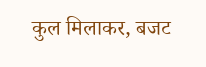कुल मिलाकर, बजट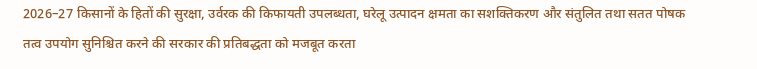2026–27 किसानों के हितों की सुरक्षा, उर्वरक की किफायती उपलब्धता, घरेलू उत्पादन क्षमता का सशक्तिकरण और संतुलित तथा सतत पोषक तत्व उपयोग सुनिश्चित करने की सरकार की प्रतिबद्धता को मजबूत करता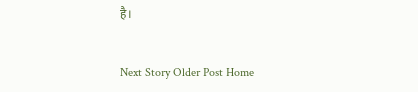है।


Next Story Older Post Home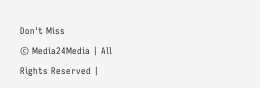Don't Miss
© Media24Media | All Rights Reserved |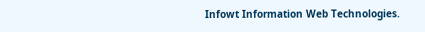Infowt Information Web Technologies.